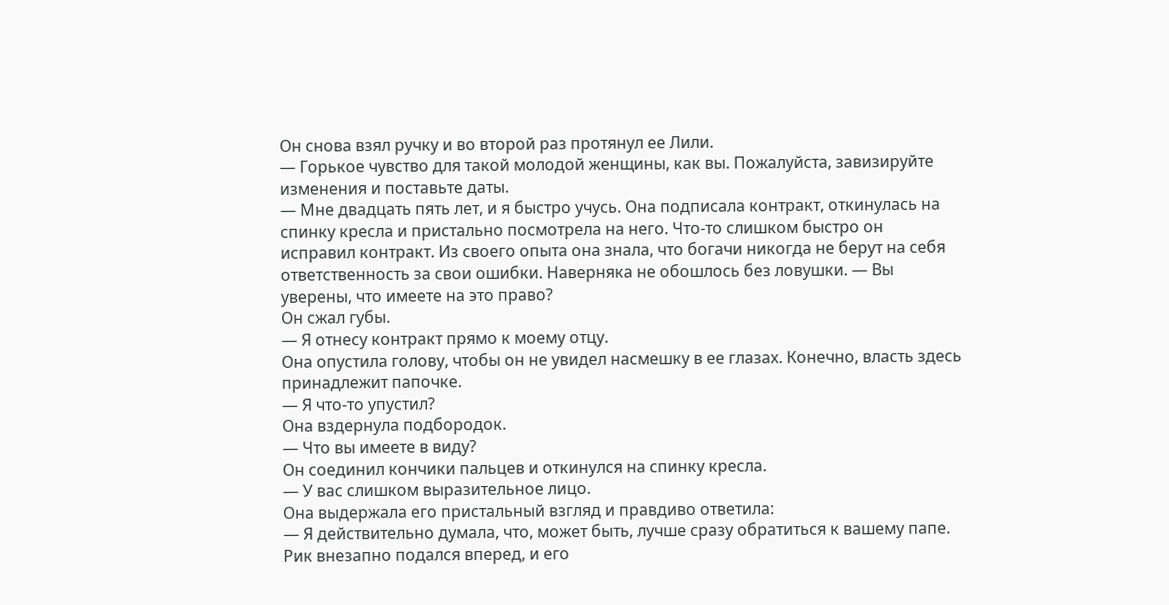Он снова взял ручку и во второй раз протянул ее Лили.
— Горькое чувство для такой молодой женщины, как вы. Пожалуйста, завизируйте изменения и поставьте даты.
— Мне двадцать пять лет, и я быстро учусь. Она подписала контракт, откинулась на спинку кресла и пристально посмотрела на него. Что-то слишком быстро он исправил контракт. Из своего опыта она знала, что богачи никогда не берут на себя ответственность за свои ошибки. Наверняка не обошлось без ловушки. — Вы уверены, что имеете на это право?
Он сжал губы.
— Я отнесу контракт прямо к моему отцу.
Она опустила голову, чтобы он не увидел насмешку в ее глазах. Конечно, власть здесь принадлежит папочке.
— Я что-то упустил?
Она вздернула подбородок.
— Что вы имеете в виду?
Он соединил кончики пальцев и откинулся на спинку кресла.
— У вас слишком выразительное лицо.
Она выдержала его пристальный взгляд и правдиво ответила:
— Я действительно думала, что, может быть, лучше сразу обратиться к вашему папе.
Рик внезапно подался вперед, и его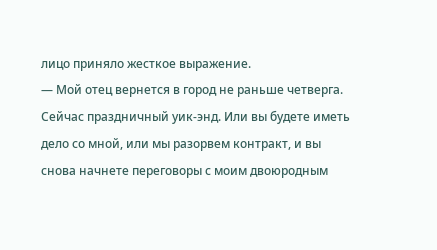лицо приняло жесткое выражение.
— Мой отец вернется в город не раньше четверга. Сейчас праздничный уик-энд. Или вы будете иметь дело со мной, или мы разорвем контракт, и вы снова начнете переговоры с моим двоюродным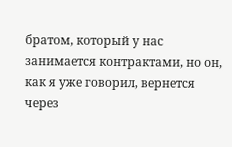братом, который у нас занимается контрактами, но он, как я уже говорил, вернется через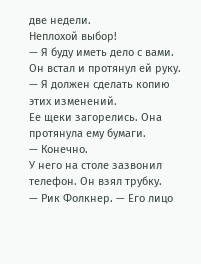две недели.
Неплохой выбор!
— Я буду иметь дело с вами.
Он встал и протянул ей руку.
— Я должен сделать копию этих изменений.
Ее щеки загорелись. Она протянула ему бумаги.
— Конечно.
У него на столе зазвонил телефон. Он взял трубку.
— Рик Фолкнер. — Его лицо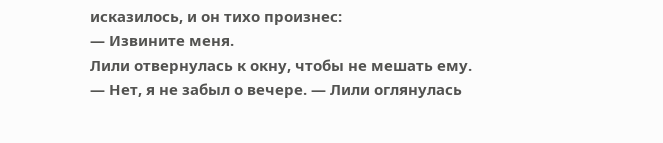исказилось, и он тихо произнес:
— Извините меня.
Лили отвернулась к окну, чтобы не мешать ему.
— Нет, я не забыл о вечере. — Лили оглянулась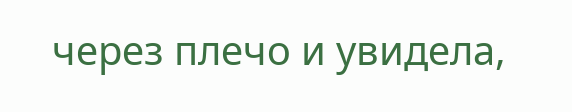через плечо и увидела,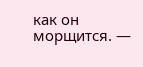как он морщится. —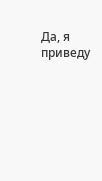Да, я приведу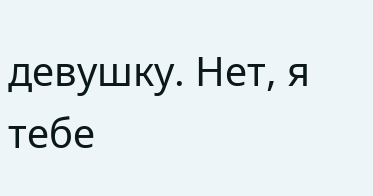девушку. Нет, я тебе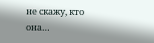не скажу, кто она…